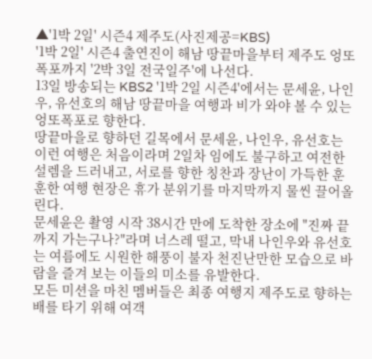▲'1박 2일' 시즌4 제주도(사진제공=KBS)
'1박 2일' 시즌4 출연진이 해남 땅끝마을부터 제주도 엉또폭포까지 '2박 3일 전국일주'에 나선다.
13일 방송되는 KBS2 '1박 2일 시즌4'에서는 문세윤, 나인우, 유선호의 해남 땅끝마을 여행과 비가 와야 볼 수 있는 엉또폭포로 향한다.
땅끝마을로 향하던 길목에서 문세윤, 나인우, 유선호는 이런 여행은 처음이라며 2일차 임에도 불구하고 여전한 설렘을 드러내고, 서로를 향한 칭찬과 장난이 가득한 훈훈한 여행 현장은 휴가 분위기를 마지막까지 물씬 끌어올린다.
문세윤은 촬영 시작 38시간 만에 도착한 장소에 "진짜 끝까지 가는구나?"라며 너스레 떨고, 막내 나인우와 유선호는 여름에도 시원한 해풍이 불자 천진난만한 모습으로 바람을 즐겨 보는 이들의 미소를 유발한다.
모든 미션을 마친 멤버들은 최종 여행지 제주도로 향하는 배를 타기 위해 여객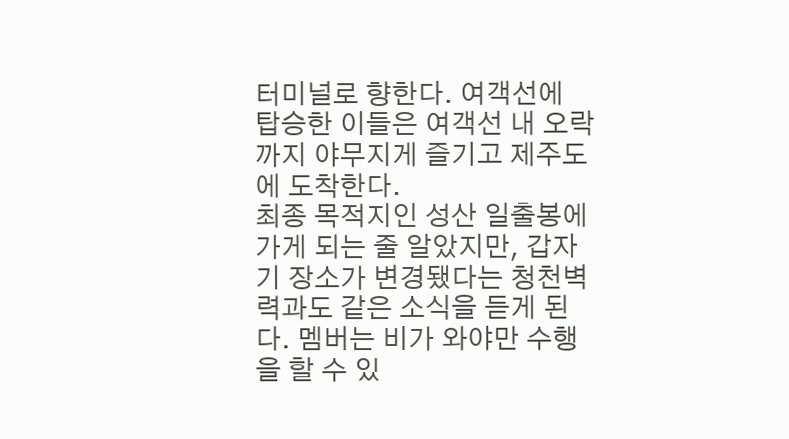터미널로 향한다. 여객선에 탑승한 이들은 여객선 내 오락까지 야무지게 즐기고 제주도에 도착한다.
최종 목적지인 성산 일출봉에 가게 되는 줄 알았지만, 갑자기 장소가 변경됐다는 청천벽력과도 같은 소식을 듣게 된다. 멤버는 비가 와야만 수행을 할 수 있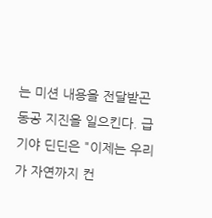는 미션 내용을 전달받곤 동공 지진을 일으킨다. 급기야 딘딘은 "이제는 우리가 자연까지 컨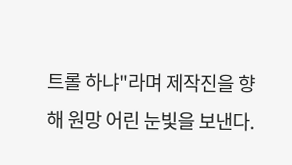트롤 하냐"라며 제작진을 향해 원망 어린 눈빛을 보낸다.